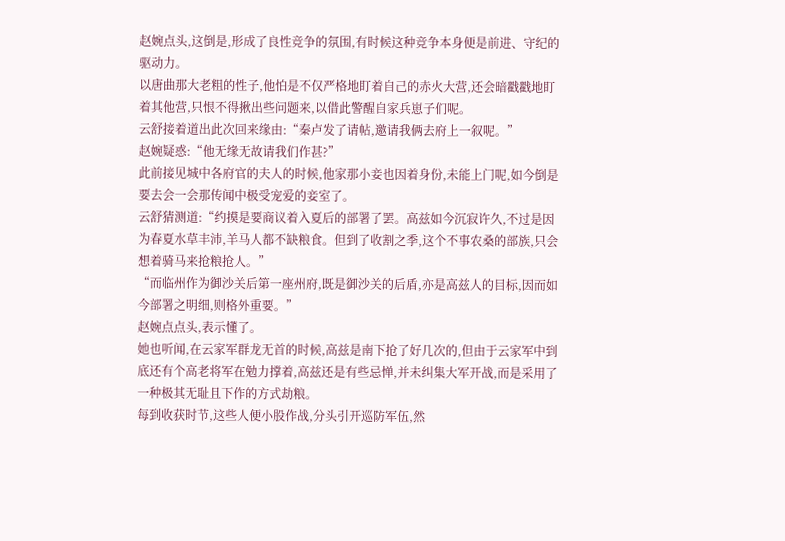赵婉点头,这倒是,形成了良性竞争的氛围,有时候这种竞争本身便是前进、守纪的驱动力。
以唐曲那大老粗的性子,他怕是不仅严格地盯着自己的赤火大营,还会暗戳戳地盯着其他营,只恨不得揪出些问题来,以借此警醒自家兵崽子们呢。
云舒接着道出此次回来缘由:“秦卢发了请帖,邀请我俩去府上一叙呢。”
赵婉疑惑:“他无缘无故请我们作甚?”
此前接见城中各府官的夫人的时候,他家那小妾也因着身份,未能上门呢,如今倒是要去会一会那传闻中极受宠爱的妾室了。
云舒猜测道:“约摸是要商议着入夏后的部署了罢。高兹如今沉寂许久,不过是因为春夏水草丰沛,羊马人都不缺粮食。但到了收割之季,这个不事农桑的部族,只会想着骑马来抢粮抢人。”
“而临州作为御沙关后第一座州府,既是御沙关的后盾,亦是高兹人的目标,因而如今部署之明细,则格外重要。”
赵婉点点头,表示懂了。
她也听闻,在云家军群龙无首的时候,高兹是南下抢了好几次的,但由于云家军中到底还有个高老将军在勉力撑着,高兹还是有些忌惮,并未纠集大军开战,而是采用了一种极其无耻且下作的方式劫粮。
每到收获时节,这些人便小股作战,分头引开巡防军伍,然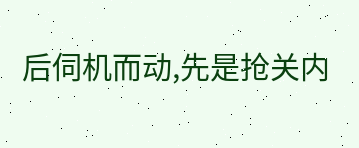后伺机而动,先是抢关内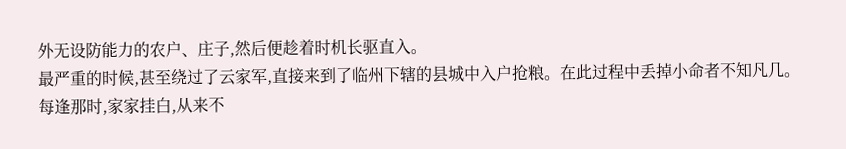外无设防能力的农户、庄子,然后便趁着时机长驱直入。
最严重的时候,甚至绕过了云家军,直接来到了临州下辖的县城中入户抢粮。在此过程中丢掉小命者不知凡几。
每逢那时,家家挂白,从来不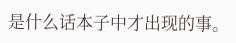是什么话本子中才出现的事。